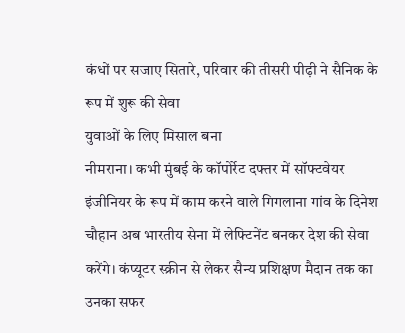कंधों पर सजाए सितारे, परिवार की तीसरी पीढ़ी ने सैनिक के रूप में शुरू की सेवा
युवाओं के लिए मिसाल बना
नीमराना। कभी मुंबई के कॉपोर्रेट दफ्तर में सॉफ्टवेयर इंजीनियर के रूप में काम करने वाले गिगलाना गांव के दिनेश चौहान अब भारतीय सेना में लेफ्टिनेंट बनकर देश की सेवा करेंगे। कंप्यूटर स्क्रीन से लेकर सैन्य प्रशिक्षण मैदान तक का उनका सफर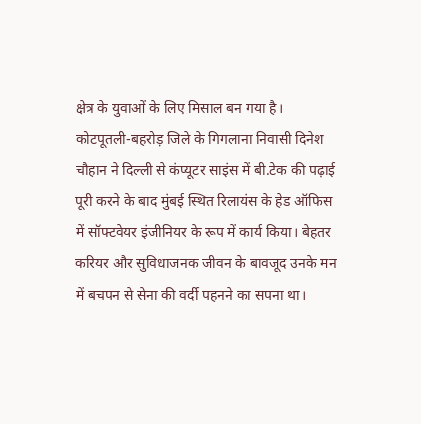क्षेत्र के युवाओं के लिए मिसाल बन गया है। कोटपूतली-बहरोड़ जिले के गिगलाना निवासी दिनेश चौहान ने दिल्ली से कंप्यूटर साइंस में बी.टेक की पढ़ाई पूरी करने के बाद मुंबई स्थित रिलायंस के हेड ऑफिस में सॉफ्टवेयर इंजीनियर के रूप में कार्य किया। बेहतर करियर और सुविधाजनक जीवन के बावजूद उनके मन में बचपन से सेना की वर्दी पहनने का सपना था।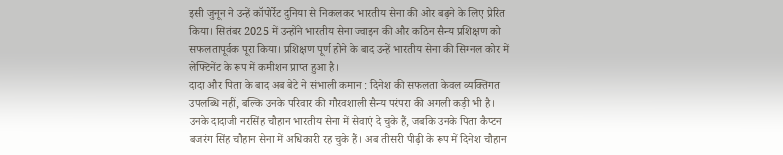इसी जुनून ने उन्हें कॉपोर्रेट दुनिया से निकलकर भारतीय सेना की ओर बढ़ने के लिए प्रेरित किया। सितंबर 2025 में उन्होंने भारतीय सेना ज्वाइन की और कठिन सैन्य प्रशिक्षण को सफलतापूर्वक पूरा किया। प्रशिक्षण पूर्ण होने के बाद उन्हें भारतीय सेना की सिग्नल कोर में लेफ्टिनेंट के रूप में कमीशन प्राप्त हुआ है।
दादा और पिता के बाद अब बेटे ने संभाली कमान : दिनेश की सफलता केवल व्यक्तिगत उपलब्धि नहीं, बल्कि उनके परिवार की गौरवशाली सैन्य परंपरा की अगली कड़ी भी है। उनके दादाजी नरसिंह चौहान भारतीय सेना में सेवाएं दे चुके हैं, जबकि उनके पिता कैप्टन बजरंग सिंह चौहान सेना में अधिकारी रह चुके हैं। अब तीसरी पीढ़ी के रूप में दिनेश चौहान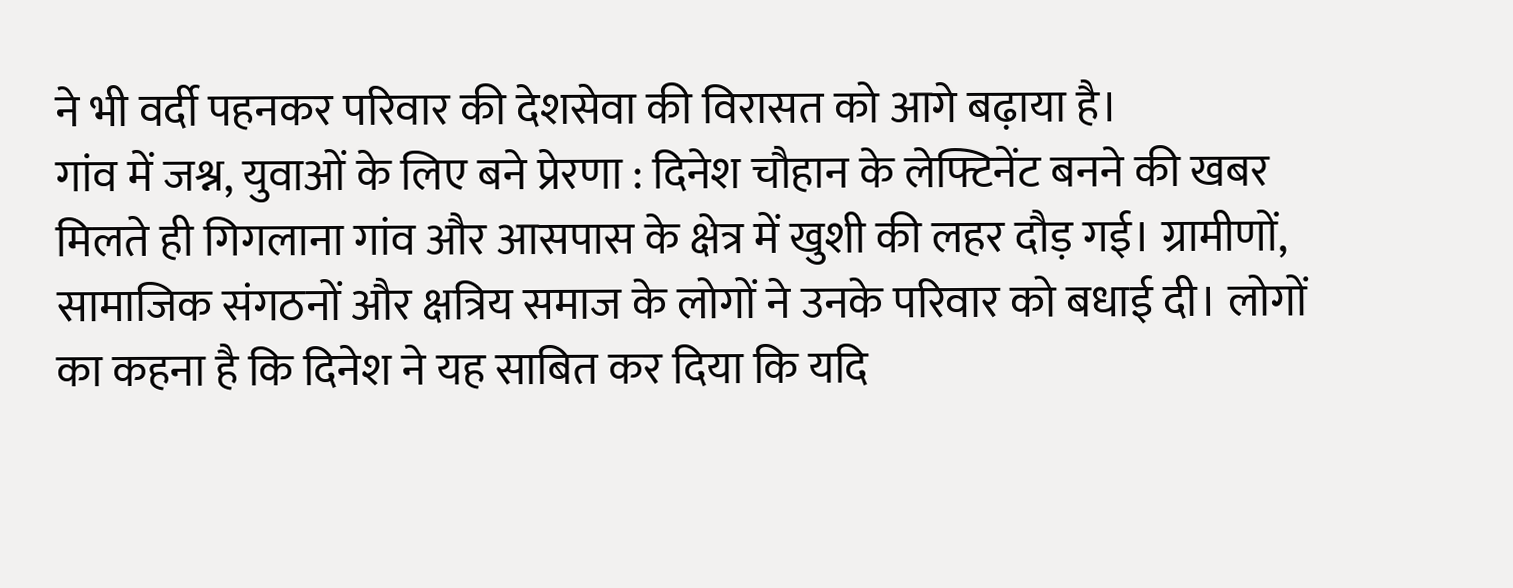ने भी वर्दी पहनकर परिवार की देशसेवा की विरासत को आगे बढ़ाया है।
गांव में जश्न, युवाओं के लिए बने प्रेरणा : दिनेश चौहान के लेफ्टिनेंट बनने की खबर मिलते ही गिगलाना गांव और आसपास के क्षेत्र में खुशी की लहर दौड़ गई। ग्रामीणों, सामाजिक संगठनों और क्षत्रिय समाज के लोगों ने उनके परिवार को बधाई दी। लोगों का कहना है कि दिनेश ने यह साबित कर दिया कि यदि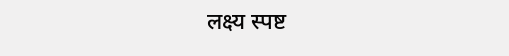लक्ष्य स्पष्ट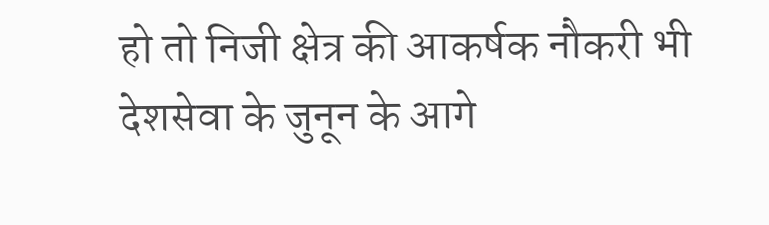हो तो निजी क्षेत्र की आकर्षक नौकरी भी देशसेवा के जुनून के आगे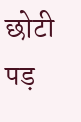छोटी पड़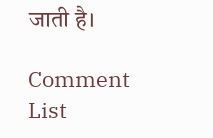जाती है।

Comment List